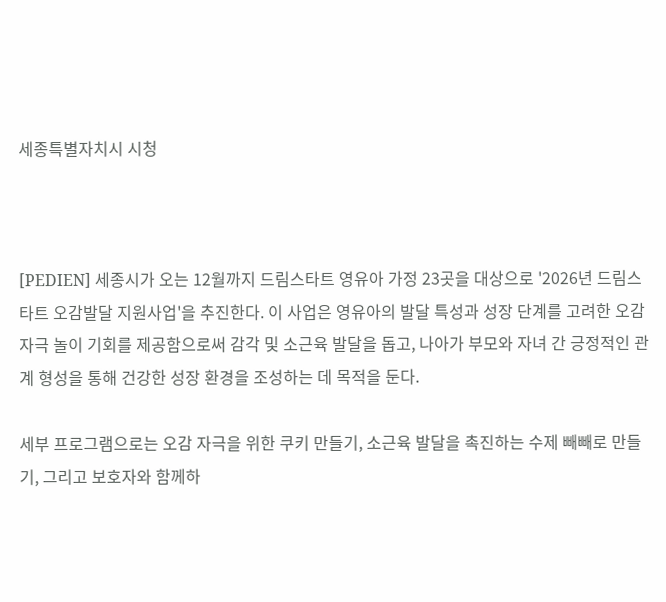세종특별자치시 시청



[PEDIEN] 세종시가 오는 12월까지 드림스타트 영유아 가정 23곳을 대상으로 '2026년 드림스타트 오감발달 지원사업'을 추진한다. 이 사업은 영유아의 발달 특성과 성장 단계를 고려한 오감 자극 놀이 기회를 제공함으로써 감각 및 소근육 발달을 돕고, 나아가 부모와 자녀 간 긍정적인 관계 형성을 통해 건강한 성장 환경을 조성하는 데 목적을 둔다.

세부 프로그램으로는 오감 자극을 위한 쿠키 만들기, 소근육 발달을 촉진하는 수제 빼빼로 만들기, 그리고 보호자와 함께하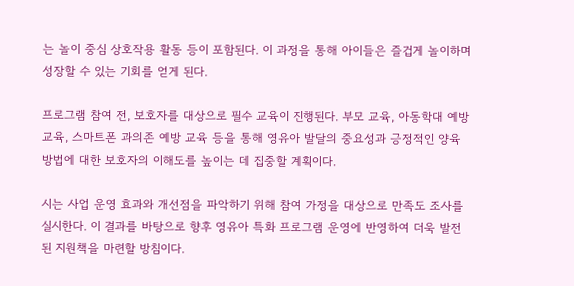는 놀이 중심 상호작용 활동 등이 포함된다. 이 과정을 통해 아이들은 즐겁게 놀이하며 성장할 수 있는 기회를 얻게 된다.

프로그램 참여 전, 보호자를 대상으로 필수 교육이 진행된다. 부모 교육, 아동학대 예방 교육, 스마트폰 과의존 예방 교육 등을 통해 영유아 발달의 중요성과 긍정적인 양육 방법에 대한 보호자의 이해도를 높이는 데 집중할 계획이다.

시는 사업 운영 효과와 개선점을 파악하기 위해 참여 가정을 대상으로 만족도 조사를 실시한다. 이 결과를 바탕으로 향후 영유아 특화 프로그램 운영에 반영하여 더욱 발전된 지원책을 마련할 방침이다.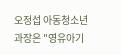오정섭 아동청소년과장은 "영유아기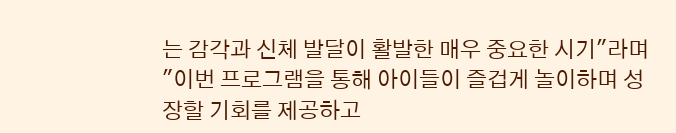는 감각과 신체 발달이 활발한 매우 중요한 시기"라며 "이번 프로그램을 통해 아이들이 즐겁게 놀이하며 성장할 기회를 제공하고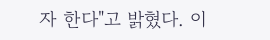자 한다"고 밝혔다. 이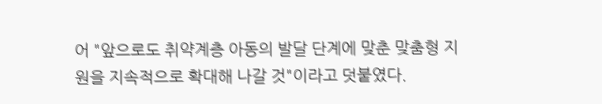어 "앞으로도 취약계층 아동의 발달 단계에 맞춘 맞춤형 지원을 지속적으로 확대해 나갈 것"이라고 덧붙였다.